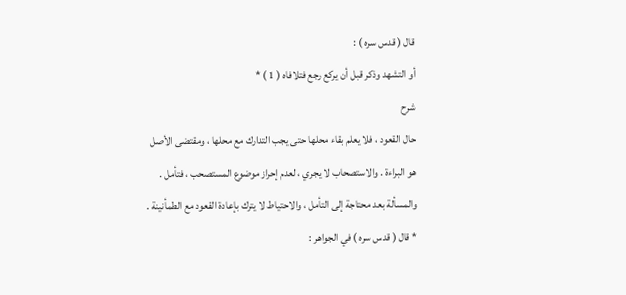قال ( قدس سره ) :
أو التشهد وذكر قبل أن يركع رجع فتلافاه ( 1 ) *
شرح
حال القعود ، فلا يعلم بقاء محلها حتى يجب التدارك مع محلها ، ومقتضى الأصل
هو البراءة . والاستصحاب لا يجري ، لعدم إحراز موضوع المستصحب ، فتأمل .
والمسألة بعد محتاجة إلى التأمل ، والاحتياط لا يترك بإعادة القعود مع الطمأنينة .
* قال ( قدس سره ) في الجواهر :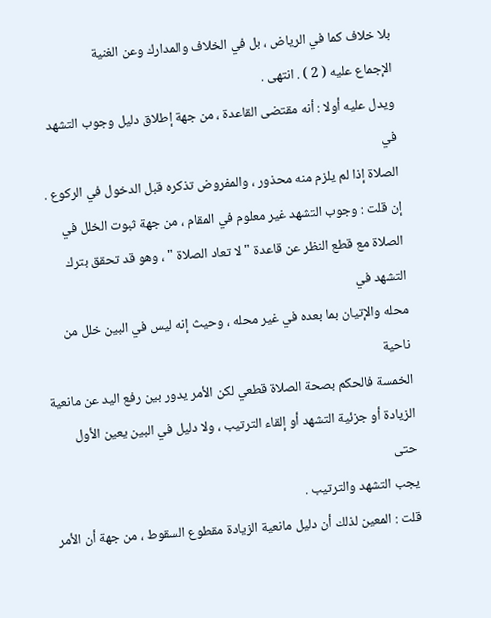بلا خلاف كما في الرياض ، بل في الخلاف والمدارك وعن الغنية
الإجماع عليه ( 2 ) . انتهى .
ويدل عليه أولا : أنه مقتضى القاعدة ، من جهة إطلاق دليل وجوب التشهد في
الصلاة إذا لم يلزم منه محذور ، والمفروض تذكره قبل الدخول في الركوع .
إن قلت : وجوب التشهد غير معلوم في المقام ، من جهة ثبوت الخلل في
الصلاة مع قطع النظر عن قاعدة " لا تعاد الصلاة " ، وهو قد تحقق بترك التشهد في
محله والإتيان بما بعده في غير محله ، وحيث إنه ليس في البين خلل من ناحية
الخمسة فالحكم بصحة الصلاة قطعي لكن الأمر يدور بين رفع اليد عن مانعية
الزيادة أو جزئية التشهد أو إلقاء الترتيب ، ولا دليل في البين يعين الأول حتى
يجب التشهد والترتيب .
قلت : المعين لذلك أن دليل مانعية الزيادة مقطوع السقوط ، من جهة أن الأمر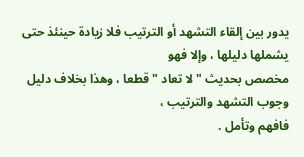يدور بين إلقاء التشهد أو الترتيب فلا زيادة حينئذ حتى يشملها دليلها ، وإلا فهو
مخصص بحديث " لا تعاد " قطعا ، وهذا بخلاف دليل وجوب التشهد والترتيب ،
فافهم وتأمل .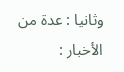وثانيا : عدة من الأخبار :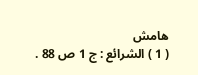هامش
( 1 ) الشرائع : ج 1 ص 88 .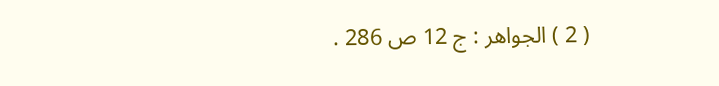( 2 ) الجواهر : ج 12 ص 286 .